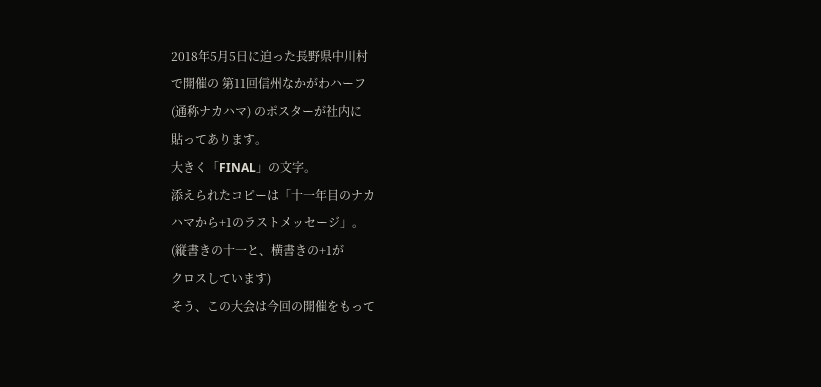2018年5月5日に迫った長野県中川村
で開催の 第11回信州なかがわハーフ
(通称ナカハマ) のポスターが社内に
貼ってあります。
大きく「FINAL」の文字。
添えられたコピーは「十一年目のナカ
ハマから+1のラストメッセージ」。
(縦書きの十一と、横書きの+1が
クロスしています)
そう、この大会は今回の開催をもって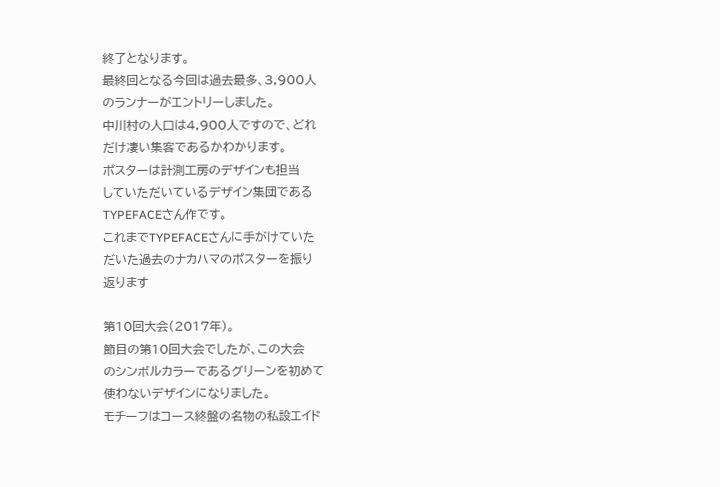終了となります。
最終回となる今回は過去最多、3,900人
のランナーがエントリーしました。
中川村の人口は4,900人ですので、どれ
だけ凄い集客であるかわかります。
ポスターは計測工房のデザインも担当
していただいているデザイン集団である
TYPEFACEさん作です。
これまでTYPEFACEさんに手がけていた
だいた過去のナカハマのポスターを振り
返ります

第10回大会(2017年)。
節目の第10回大会でしたが、この大会
のシンボルカラーであるグリーンを初めて
使わないデザインになりました。
モチーフはコース終盤の名物の私設エイド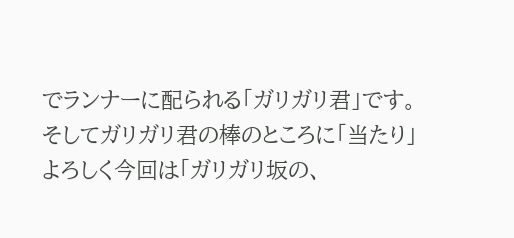でランナーに配られる「ガリガリ君」です。
そしてガリガリ君の棒のところに「当たり」
よろしく今回は「ガリガリ坂の、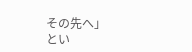その先へ」
とい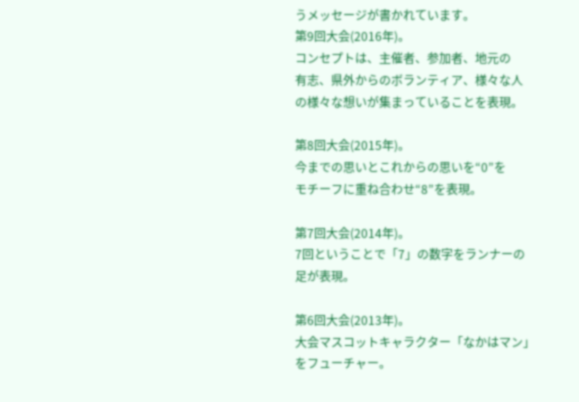うメッセージが書かれています。
第9回大会(2016年)。
コンセプトは、主催者、参加者、地元の
有志、県外からのボランティア、様々な人
の様々な想いが集まっていることを表現。

第8回大会(2015年)。
今までの思いとこれからの思いを“0”を
モチーフに重ね合わせ“8”を表現。

第7回大会(2014年)。
7回ということで「7」の数字をランナーの
足が表現。

第6回大会(2013年)。
大会マスコットキャラクター「なかはマン」
をフューチャー。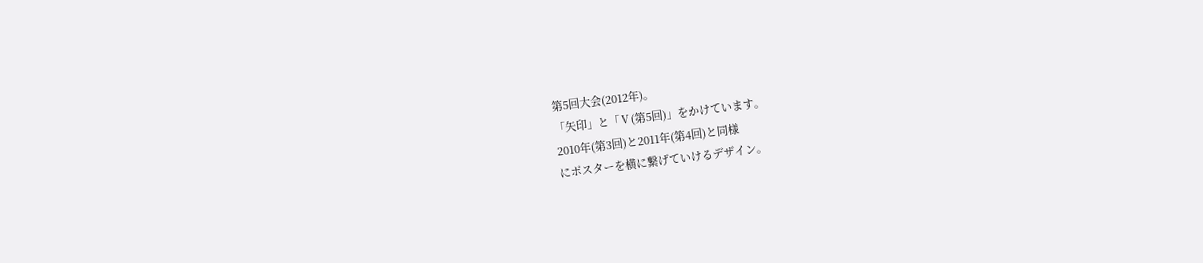第5回大会(2012年)。
「矢印」と「Ⅴ(第5回)」をかけています。
2010年(第3回)と2011年(第4回)と同様
にポスターを横に繋げていけるデザイン。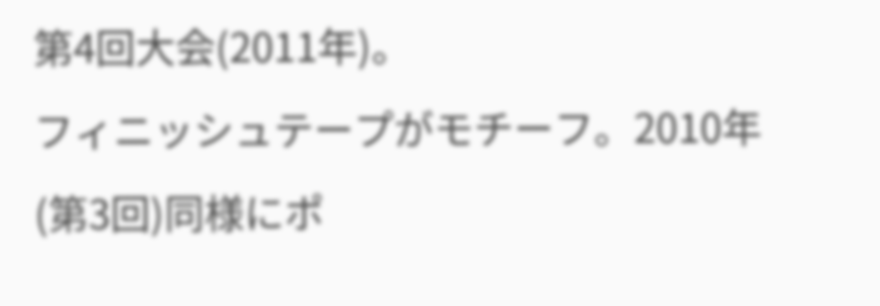第4回大会(2011年)。
フィニッシュテープがモチーフ。2010年
(第3回)同様にポ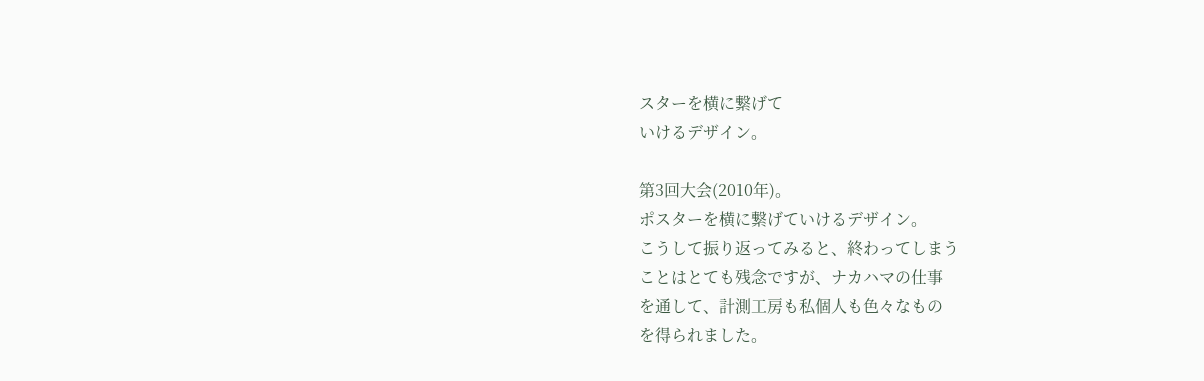スターを横に繋げて
いけるデザイン。

第3回大会(2010年)。
ポスターを横に繋げていけるデザイン。
こうして振り返ってみると、終わってしまう
ことはとても残念ですが、ナカハマの仕事
を通して、計測工房も私個人も色々なもの
を得られました。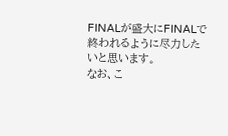FINALが盛大にFINALで
終われるように尽力したいと思います。
なお、こ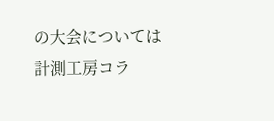の大会については計測工房コラ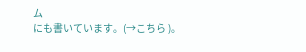ム
にも書いています。(→こちら )。